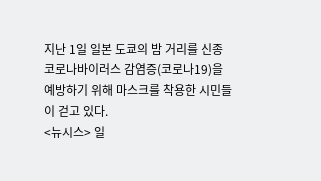지난 1일 일본 도쿄의 밤 거리를 신종 코로나바이러스 감염증(코로나19)을 예방하기 위해 마스크를 착용한 시민들이 걷고 있다.
<뉴시스> 일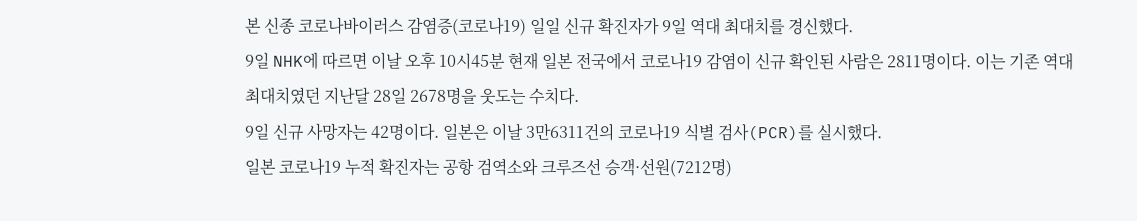본 신종 코로나바이러스 감염증(코로나19) 일일 신규 확진자가 9일 역대 최대치를 경신했다.
9일 NHK에 따르면 이날 오후 10시45분 현재 일본 전국에서 코로나19 감염이 신규 확인된 사람은 2811명이다. 이는 기존 역대 최대치였던 지난달 28일 2678명을 웃도는 수치다.
9일 신규 사망자는 42명이다. 일본은 이날 3만6311건의 코로나19 식별 검사(PCR)를 실시했다.
일본 코로나19 누적 확진자는 공항 검역소와 크루즈선 승객·선원(7212명)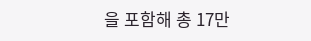을 포함해 총 17만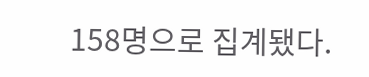158명으로 집계됐다.